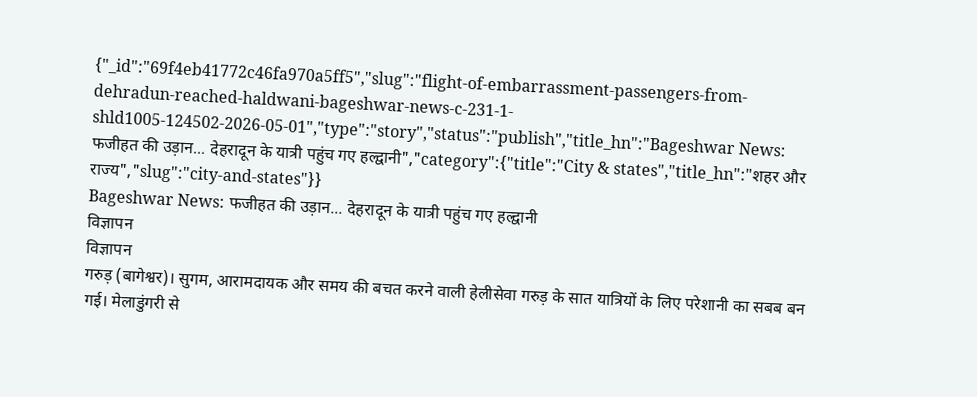{"_id":"69f4eb41772c46fa970a5ff5","slug":"flight-of-embarrassment-passengers-from-dehradun-reached-haldwani-bageshwar-news-c-231-1-shld1005-124502-2026-05-01","type":"story","status":"publish","title_hn":"Bageshwar News: फजीहत की उड़ान... देहरादून के यात्री पहुंच गए हल्द्वानी","category":{"title":"City & states","title_hn":"शहर और राज्य","slug":"city-and-states"}}
Bageshwar News: फजीहत की उड़ान... देहरादून के यात्री पहुंच गए हल्द्वानी
विज्ञापन
विज्ञापन
गरुड़ (बागेश्वर)। सुगम, आरामदायक और समय की बचत करने वाली हेलीसेवा गरुड़ के सात यात्रियों के लिए परेशानी का सबब बन गई। मेलाडुंगरी से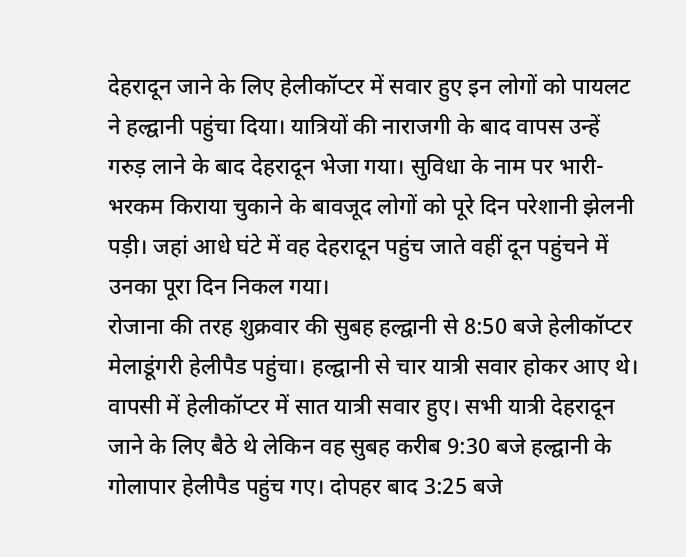देहरादून जाने के लिए हेलीकॉप्टर में सवार हुए इन लोगों को पायलट ने हल्द्वानी पहुंचा दिया। यात्रियों की नाराजगी के बाद वापस उन्हें गरुड़ लाने के बाद देहरादून भेजा गया। सुविधा के नाम पर भारी-भरकम किराया चुकाने के बावजूद लोगों को पूरे दिन परेशानी झेलनी पड़ी। जहां आधे घंटे में वह देहरादून पहुंच जाते वहीं दून पहुंचने में उनका पूरा दिन निकल गया।
रोजाना की तरह शुक्रवार की सुबह हल्द्वानी से 8:50 बजे हेलीकॉप्टर मेलाडूंगरी हेलीपैड पहुंचा। हल्द्वानी से चार यात्री सवार होकर आए थे। वापसी में हेलीकॉप्टर में सात यात्री सवार हुए। सभी यात्री देहरादून जाने के लिए बैठे थे लेकिन वह सुबह करीब 9:30 बजे हल्द्वानी के गोलापार हेलीपैड पहुंच गए। दोपहर बाद 3:25 बजे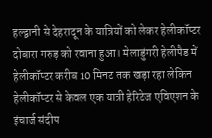हल्द्वानी से देहरादून के यात्रियों को लेकर हेलीकॉप्टर दोबारा गरुड़ को रवाना हुआ। मेलाडुंगरी हेलीपैड में हेलीकॉप्टर करीब 10 मिनट तक खड़ा रहा लेकिन हेलीकॉप्टर से केवल एक यात्री हेरिटेज एविएशन के इंचार्ज संदीप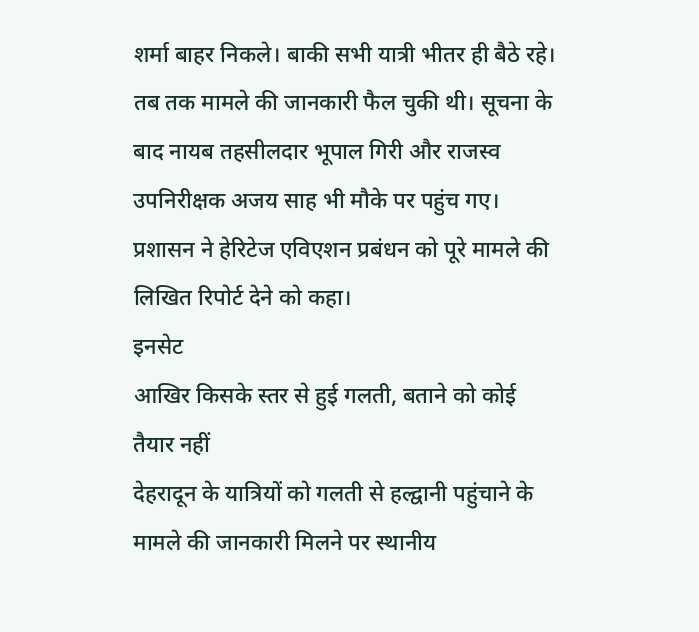शर्मा बाहर निकले। बाकी सभी यात्री भीतर ही बैठे रहे। तब तक मामले की जानकारी फैल चुकी थी। सूचना के बाद नायब तहसीलदार भूपाल गिरी और राजस्व उपनिरीक्षक अजय साह भी मौके पर पहुंच गए। प्रशासन ने हेरिटेज एविएशन प्रबंधन को पूरे मामले की लिखित रिपोर्ट देने को कहा।
इनसेट
आखिर किसके स्तर से हुई गलती, बताने को कोई तैयार नहीं
देहरादून के यात्रियों को गलती से हल्द्वानी पहुंचाने के मामले की जानकारी मिलने पर स्थानीय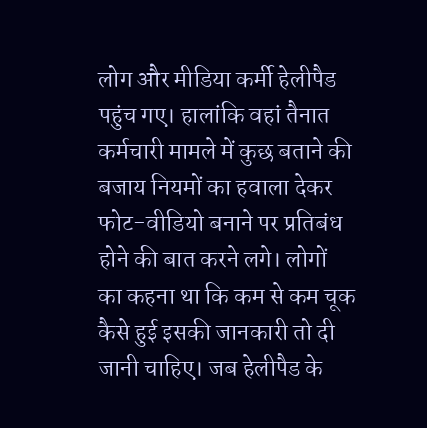लोग और मीडिया कर्मी हेलीपैड पहुंच गए। हालांकि वहां तैनात कर्मचारी मामले में कुछ बताने की बजाय नियमों का हवाला देकर फोट-वीडियो बनाने पर प्रतिबंध होने की बात करने लगे। लोगों का कहना था कि कम से कम चूक कैसे हुई इसकी जानकारी तो दी जानी चाहिए। जब हेलीपैड के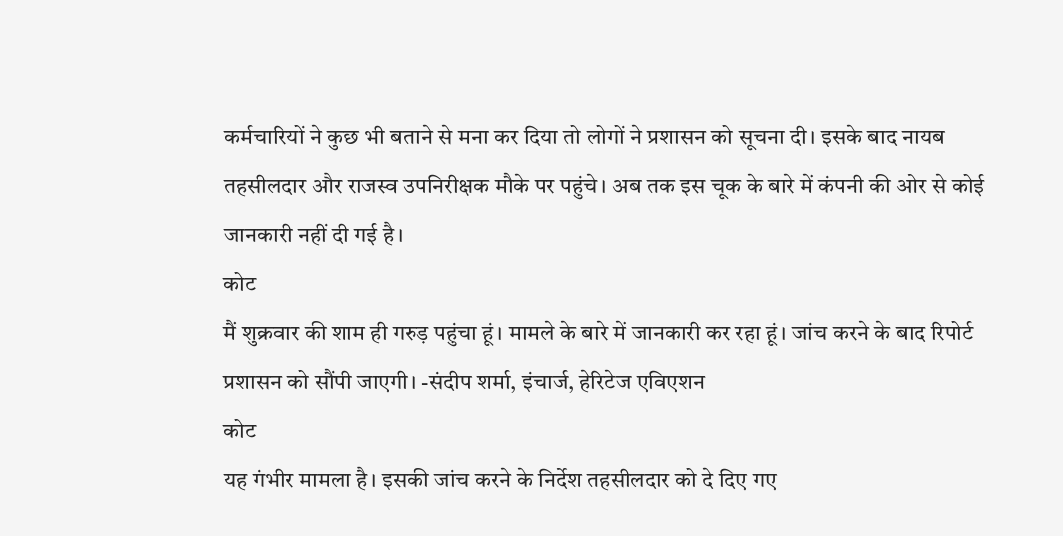कर्मचारियों ने कुछ भी बताने से मना कर दिया तो लोगों ने प्रशासन को सूचना दी। इसके बाद नायब तहसीलदार और राजस्व उपनिरीक्षक मौके पर पहुंचे। अब तक इस चूक के बारे में कंपनी की ओर से कोई जानकारी नहीं दी गई है।
कोट
मैं शुक्रवार की शाम ही गरुड़ पहुंचा हूं। मामले के बारे में जानकारी कर रहा हूं। जांच करने के बाद रिपोर्ट प्रशासन को सौंपी जाएगी। -संदीप शर्मा, इंचार्ज, हेरिटेज एविएशन
कोट
यह गंभीर मामला है। इसकी जांच करने के निर्देश तहसीलदार को दे दिए गए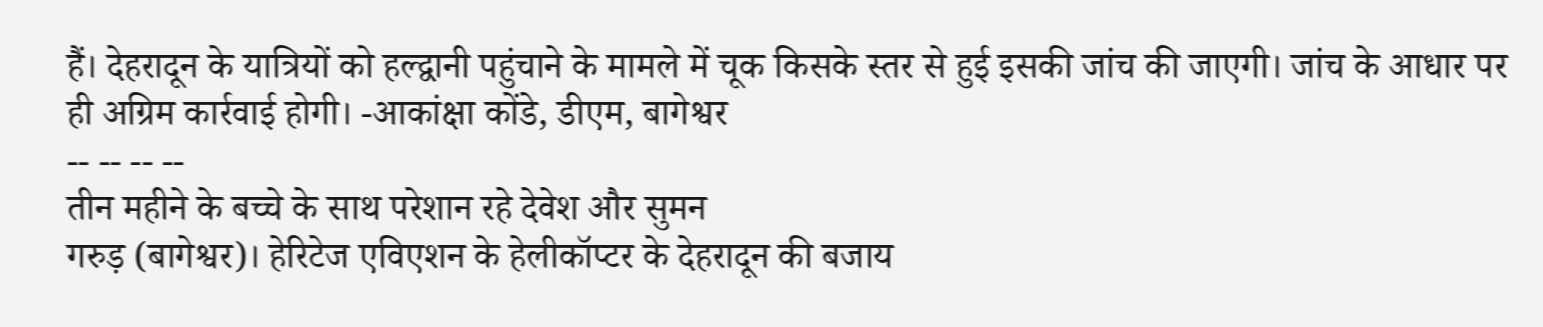हैं। देहरादून के यात्रियों को हल्द्वानी पहुंचाने के मामले में चूक किसके स्तर से हुई इसकी जांच की जाएगी। जांच के आधार पर ही अग्रिम कार्रवाई होगी। -आकांक्षा कोंडे, डीएम, बागेश्वर
-- -- -- --
तीन महीने के बच्चे के साथ परेशान रहे देवेश और सुमन
गरुड़ (बागेश्वर)। हेरिटेज एविएशन के हेलीकॉप्टर के देहरादून की बजाय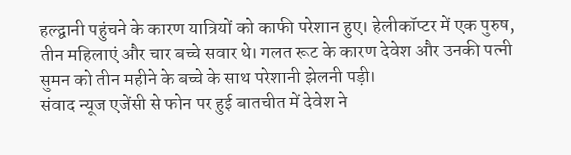हल्द्वानी पहुंचने के कारण यात्रियों को काफी परेशान हुए। हेलीकॉप्टर में एक पुरुष, तीन महिलाएं और चार बच्चे सवार थे। गलत रूट के कारण देवेश और उनकी पत्नी सुमन को तीन महीने के बच्चे के साथ परेशानी झेलनी पड़ी।
संवाद न्यूज एजेंसी से फोन पर हुई बातचीत में देवेश ने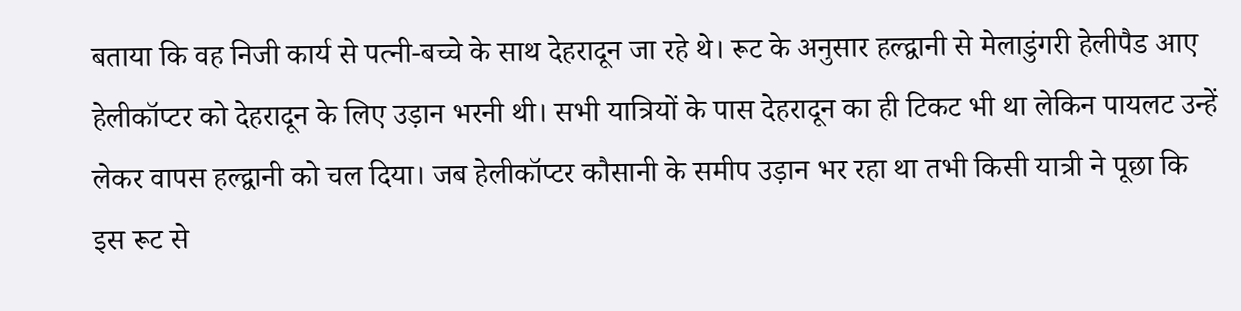बताया कि वह निजी कार्य से पत्नी-बच्चे के साथ देहरादून जा रहे थे। रूट के अनुसार हल्द्वानी से मेलाडुंगरी हेलीपैड आए हेलीकॉप्टर को देहरादून के लिए उड़ान भरनी थी। सभी यात्रियों के पास देहरादून का ही टिकट भी था लेकिन पायलट उन्हें लेकर वापस हल्द्वानी को चल दिया। जब हेलीकॉप्टर कौसानी के समीप उड़ान भर रहा था तभी किसी यात्री ने पूछा कि इस रूट से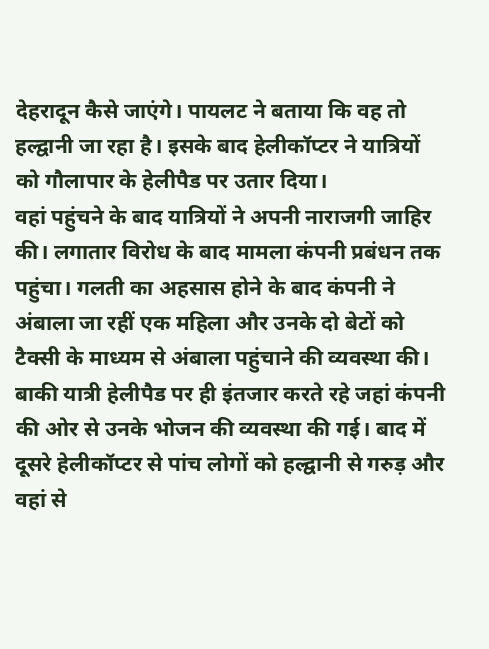देहरादून कैसे जाएंगे। पायलट ने बताया कि वह तो हल्द्वानी जा रहा है। इसके बाद हेलीकॉप्टर ने यात्रियों को गौलापार के हेलीपैड पर उतार दिया।
वहां पहुंचने के बाद यात्रियों ने अपनी नाराजगी जाहिर की। लगातार विरोध के बाद मामला कंपनी प्रबंधन तक पहुंचा। गलती का अहसास होने के बाद कंपनी ने अंबाला जा रहीं एक महिला और उनके दो बेटों को टैक्सी के माध्यम से अंबाला पहुंचाने की व्यवस्था की। बाकी यात्री हेलीपैड पर ही इंतजार करते रहे जहां कंपनी की ओर से उनके भोजन की व्यवस्था की गई। बाद में दूसरे हेलीकॉप्टर से पांच लोगों को हल्द्वानी से गरुड़ और वहां से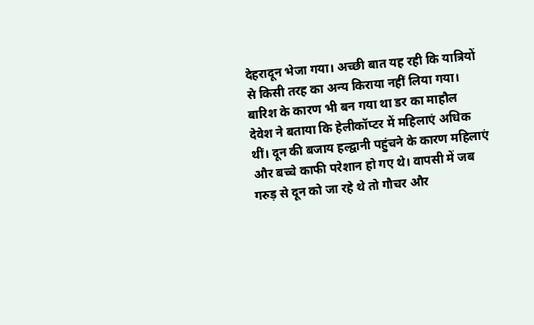देहरादून भेजा गया। अच्छी बात यह रही कि यात्रियों से किसी तरह का अन्य किराया नहीं लिया गया।
बारिश के कारण भी बन गया था डर का माहौल
देवेश ने बताया कि हेलीकॉप्टर में महिलाएं अधिक थीं। दून की बजाय हल्द्वानी पहुंचने के कारण महिलाएं और बच्चे काफी परेशान हो गए थे। वापसी में जब गरुड़ से दून को जा रहे थे तो गौचर और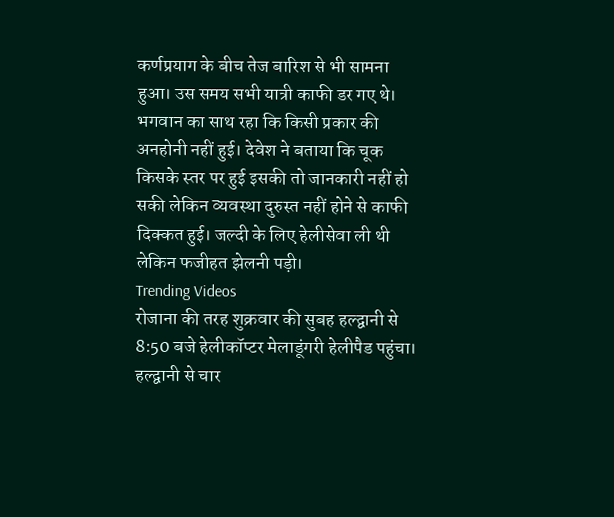कर्णप्रयाग के बीच तेज बारिश से भी सामना हुआ। उस समय सभी यात्री काफी डर गए थे। भगवान का साथ रहा कि किसी प्रकार की अनहोनी नहीं हुई। देवेश ने बताया कि चूक किसके स्तर पर हुई इसकी तो जानकारी नहीं हो सकी लेकिन व्यवस्था दुरुस्त नहीं होने से काफी दिक्कत हुई। जल्दी के लिए हेलीसेवा ली थी लेकिन फजीहत झेलनी पड़ी।
Trending Videos
रोजाना की तरह शुक्रवार की सुबह हल्द्वानी से 8:50 बजे हेलीकॉप्टर मेलाडूंगरी हेलीपैड पहुंचा। हल्द्वानी से चार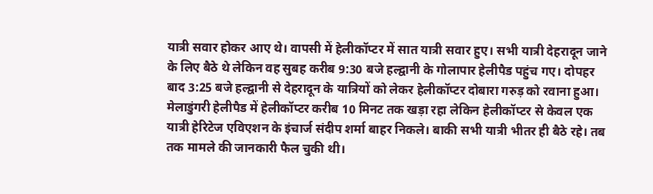यात्री सवार होकर आए थे। वापसी में हेलीकॉप्टर में सात यात्री सवार हुए। सभी यात्री देहरादून जाने के लिए बैठे थे लेकिन वह सुबह करीब 9:30 बजे हल्द्वानी के गोलापार हेलीपैड पहुंच गए। दोपहर बाद 3:25 बजे हल्द्वानी से देहरादून के यात्रियों को लेकर हेलीकॉप्टर दोबारा गरुड़ को रवाना हुआ। मेलाडुंगरी हेलीपैड में हेलीकॉप्टर करीब 10 मिनट तक खड़ा रहा लेकिन हेलीकॉप्टर से केवल एक यात्री हेरिटेज एविएशन के इंचार्ज संदीप शर्मा बाहर निकले। बाकी सभी यात्री भीतर ही बैठे रहे। तब तक मामले की जानकारी फैल चुकी थी।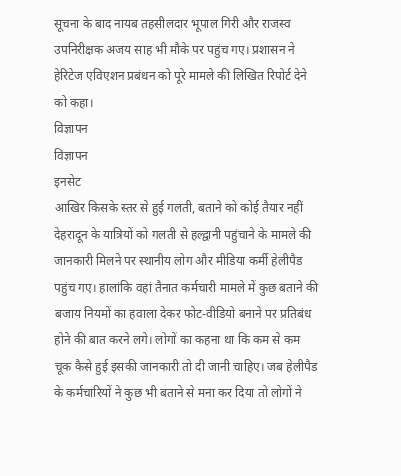सूचना के बाद नायब तहसीलदार भूपाल गिरी और राजस्व उपनिरीक्षक अजय साह भी मौके पर पहुंच गए। प्रशासन ने हेरिटेज एविएशन प्रबंधन को पूरे मामले की लिखित रिपोर्ट देने को कहा।
विज्ञापन
विज्ञापन
इनसेट
आखिर किसके स्तर से हुई गलती, बताने को कोई तैयार नहीं
देहरादून के यात्रियों को गलती से हल्द्वानी पहुंचाने के मामले की जानकारी मिलने पर स्थानीय लोग और मीडिया कर्मी हेलीपैड पहुंच गए। हालांकि वहां तैनात कर्मचारी मामले में कुछ बताने की बजाय नियमों का हवाला देकर फोट-वीडियो बनाने पर प्रतिबंध होने की बात करने लगे। लोगों का कहना था कि कम से कम चूक कैसे हुई इसकी जानकारी तो दी जानी चाहिए। जब हेलीपैड के कर्मचारियों ने कुछ भी बताने से मना कर दिया तो लोगों ने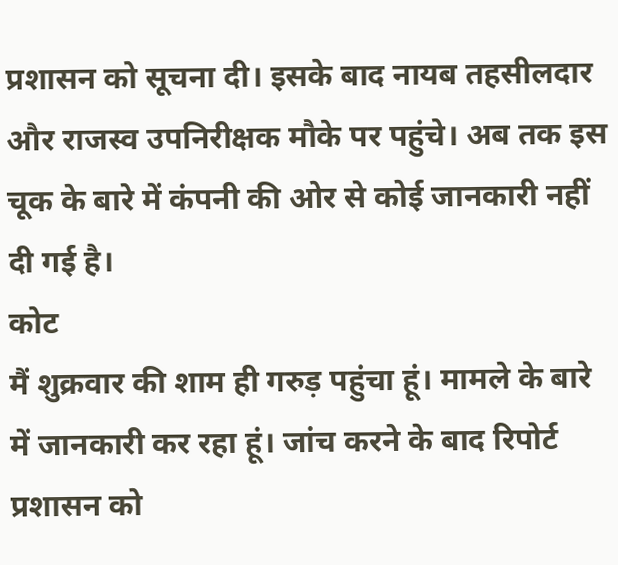प्रशासन को सूचना दी। इसके बाद नायब तहसीलदार और राजस्व उपनिरीक्षक मौके पर पहुंचे। अब तक इस चूक के बारे में कंपनी की ओर से कोई जानकारी नहीं दी गई है।
कोट
मैं शुक्रवार की शाम ही गरुड़ पहुंचा हूं। मामले के बारे में जानकारी कर रहा हूं। जांच करने के बाद रिपोर्ट प्रशासन को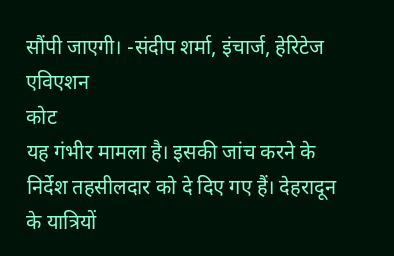सौंपी जाएगी। -संदीप शर्मा, इंचार्ज, हेरिटेज एविएशन
कोट
यह गंभीर मामला है। इसकी जांच करने के निर्देश तहसीलदार को दे दिए गए हैं। देहरादून के यात्रियों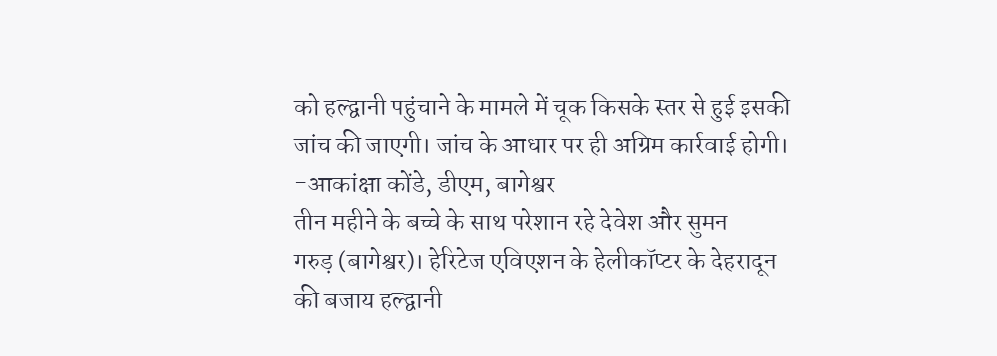को हल्द्वानी पहुंचाने के मामले में चूक किसके स्तर से हुई इसकी जांच की जाएगी। जांच के आधार पर ही अग्रिम कार्रवाई होगी। -आकांक्षा कोंडे, डीएम, बागेश्वर
तीन महीने के बच्चे के साथ परेशान रहे देवेश और सुमन
गरुड़ (बागेश्वर)। हेरिटेज एविएशन के हेलीकॉप्टर के देहरादून की बजाय हल्द्वानी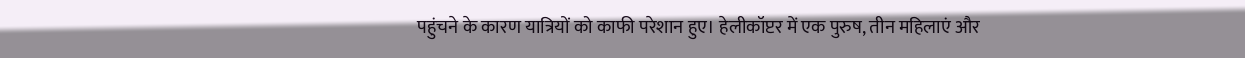पहुंचने के कारण यात्रियों को काफी परेशान हुए। हेलीकॉप्टर में एक पुरुष, तीन महिलाएं और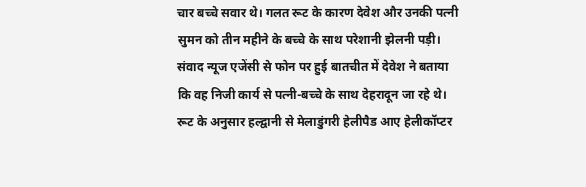चार बच्चे सवार थे। गलत रूट के कारण देवेश और उनकी पत्नी सुमन को तीन महीने के बच्चे के साथ परेशानी झेलनी पड़ी।
संवाद न्यूज एजेंसी से फोन पर हुई बातचीत में देवेश ने बताया कि वह निजी कार्य से पत्नी-बच्चे के साथ देहरादून जा रहे थे। रूट के अनुसार हल्द्वानी से मेलाडुंगरी हेलीपैड आए हेलीकॉप्टर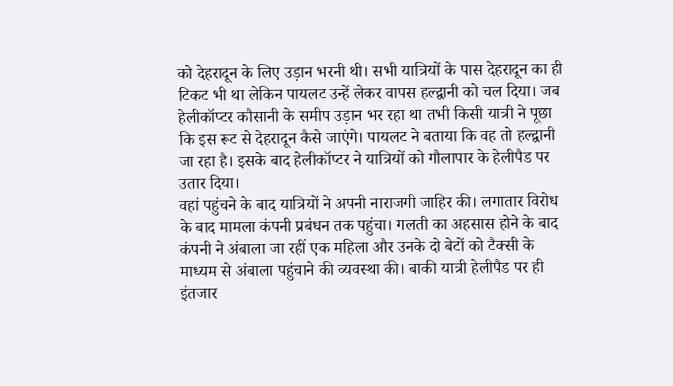को देहरादून के लिए उड़ान भरनी थी। सभी यात्रियों के पास देहरादून का ही टिकट भी था लेकिन पायलट उन्हें लेकर वापस हल्द्वानी को चल दिया। जब हेलीकॉप्टर कौसानी के समीप उड़ान भर रहा था तभी किसी यात्री ने पूछा कि इस रूट से देहरादून कैसे जाएंगे। पायलट ने बताया कि वह तो हल्द्वानी जा रहा है। इसके बाद हेलीकॉप्टर ने यात्रियों को गौलापार के हेलीपैड पर उतार दिया।
वहां पहुंचने के बाद यात्रियों ने अपनी नाराजगी जाहिर की। लगातार विरोध के बाद मामला कंपनी प्रबंधन तक पहुंचा। गलती का अहसास होने के बाद कंपनी ने अंबाला जा रहीं एक महिला और उनके दो बेटों को टैक्सी के माध्यम से अंबाला पहुंचाने की व्यवस्था की। बाकी यात्री हेलीपैड पर ही इंतजार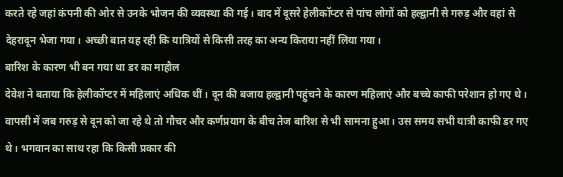करते रहे जहां कंपनी की ओर से उनके भोजन की व्यवस्था की गई। बाद में दूसरे हेलीकॉप्टर से पांच लोगों को हल्द्वानी से गरुड़ और वहां से देहरादून भेजा गया। अच्छी बात यह रही कि यात्रियों से किसी तरह का अन्य किराया नहीं लिया गया।
बारिश के कारण भी बन गया था डर का माहौल
देवेश ने बताया कि हेलीकॉप्टर में महिलाएं अधिक थीं। दून की बजाय हल्द्वानी पहुंचने के कारण महिलाएं और बच्चे काफी परेशान हो गए थे। वापसी में जब गरुड़ से दून को जा रहे थे तो गौचर और कर्णप्रयाग के बीच तेज बारिश से भी सामना हुआ। उस समय सभी यात्री काफी डर गए थे। भगवान का साथ रहा कि किसी प्रकार की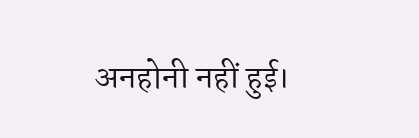अनहोनी नहीं हुई।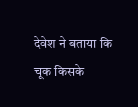देवेश ने बताया कि चूक किसके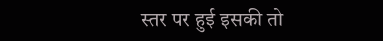स्तर पर हुई इसकी तो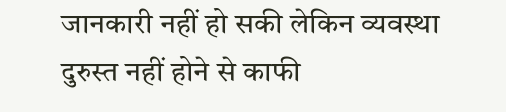जानकारी नहीं हो सकी लेकिन व्यवस्था दुरुस्त नहीं होने से काफी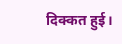दिक्कत हुई।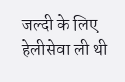जल्दी के लिए हेलीसेवा ली थी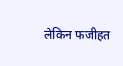लेकिन फजीहत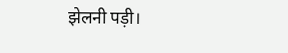झेलनी पड़ी।